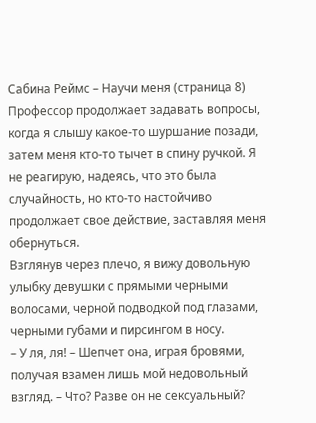Сабина Реймс – Научи меня (страница 8)
Профессор продолжает задавать вопросы, когда я слышу какое-то шуршание позади, затем меня кто-то тычет в спину ручкой. Я не реагирую, надеясь, что это была случайность, но кто-то настойчиво продолжает свое действие, заставляя меня обернуться.
Взглянув через плечо, я вижу довольную улыбку девушки с прямыми черными волосами, черной подводкой под глазами, черными губами и пирсингом в носу.
– У ля, ля! – Шепчет она, играя бровями, получая взамен лишь мой недовольный взгляд. – Что? Разве он не сексуальный?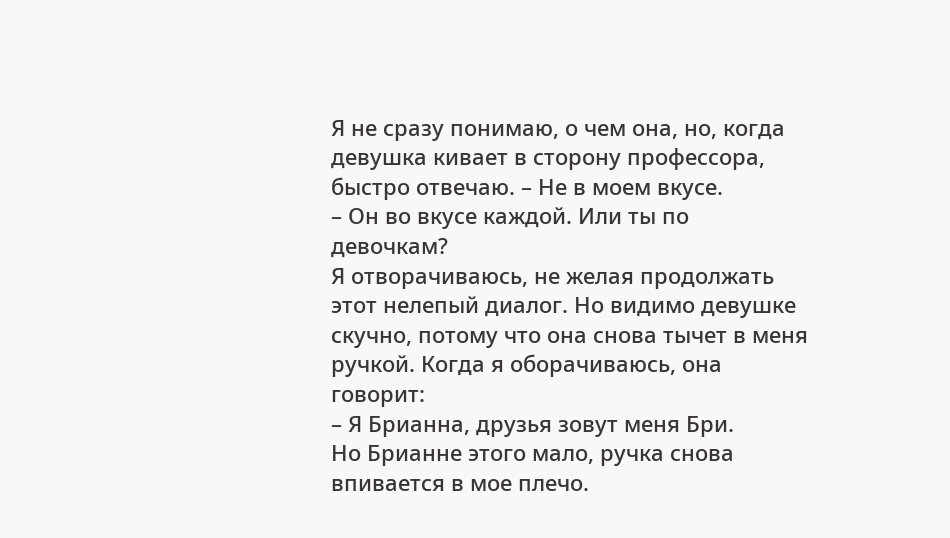Я не сразу понимаю, о чем она, но, когда девушка кивает в сторону профессора, быстро отвечаю. – Не в моем вкусе.
– Он во вкусе каждой. Или ты по девочкам?
Я отворачиваюсь, не желая продолжать этот нелепый диалог. Но видимо девушке скучно, потому что она снова тычет в меня ручкой. Когда я оборачиваюсь, она говорит:
– Я Брианна, друзья зовут меня Бри.
Но Брианне этого мало, ручка снова впивается в мое плечо.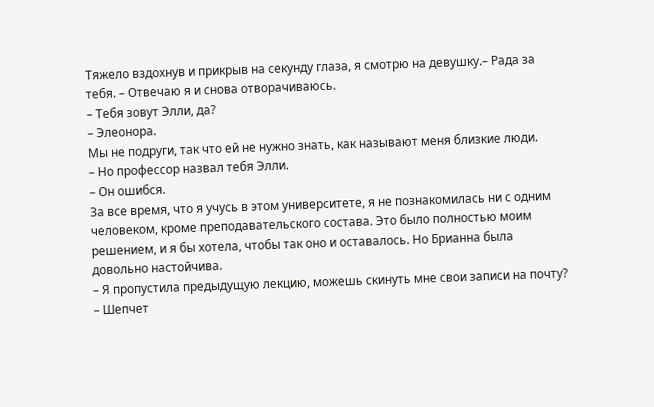Тяжело вздохнув и прикрыв на секунду глаза, я смотрю на девушку.– Рада за тебя. – Отвечаю я и снова отворачиваюсь.
– Тебя зовут Элли, да?
– Элеонора.
Мы не подруги, так что ей не нужно знать, как называют меня близкие люди.
– Но профессор назвал тебя Элли.
– Он ошибся.
За все время, что я учусь в этом университете, я не познакомилась ни с одним человеком, кроме преподавательского состава. Это было полностью моим решением, и я бы хотела, чтобы так оно и оставалось. Но Брианна была довольно настойчива.
– Я пропустила предыдущую лекцию, можешь скинуть мне свои записи на почту? – Шепчет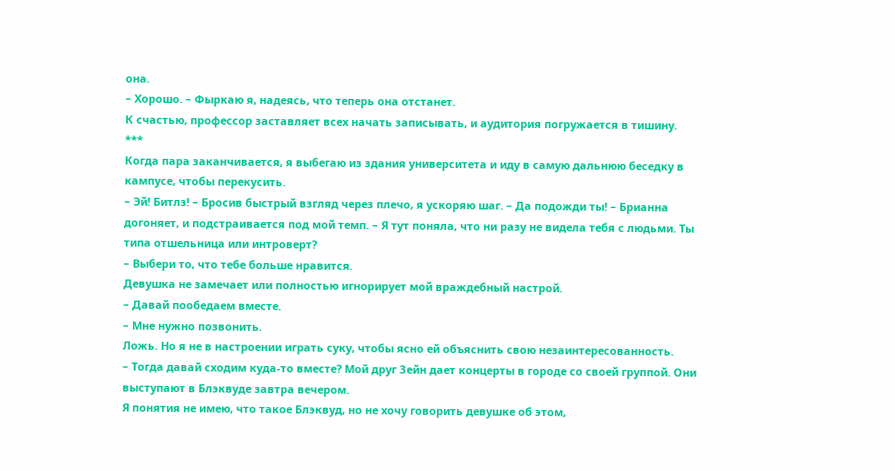она.
– Хорошо. – Фыркаю я, надеясь, что теперь она отстанет.
К счастью, профессор заставляет всех начать записывать, и аудитория погружается в тишину.
***
Когда пара заканчивается, я выбегаю из здания университета и иду в самую дальнюю беседку в кампусе, чтобы перекусить.
– Эй! Битлз! – Бросив быстрый взгляд через плечо, я ускоряю шаг. – Да подожди ты! – Брианна догоняет, и подстраивается под мой темп. – Я тут поняла, что ни разу не видела тебя с людьми. Ты типа отшельница или интроверт?
– Выбери то, что тебе больше нравится.
Девушка не замечает или полностью игнорирует мой враждебный настрой.
– Давай пообедаем вместе.
– Мне нужно позвонить.
Ложь. Но я не в настроении играть суку, чтобы ясно ей объяснить свою незаинтересованность.
– Тогда давай сходим куда-то вместе? Мой друг Зейн дает концерты в городе со своей группой. Они выступают в Блэквуде завтра вечером.
Я понятия не имею, что такое Блэквуд, но не хочу говорить девушке об этом,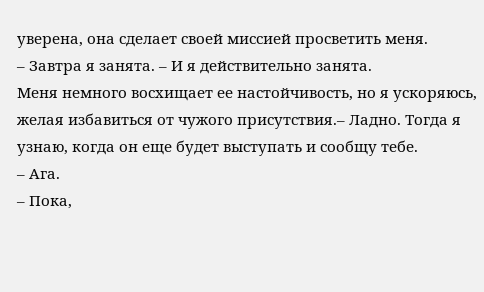уверена, она сделает своей миссией просветить меня.
– Завтра я занята. – И я действительно занята.
Меня немного восхищает ее настойчивость, но я ускоряюсь, желая избавиться от чужого присутствия.– Ладно. Тогда я узнаю, когда он еще будет выступать и сообщу тебе.
– Ага.
– Пока,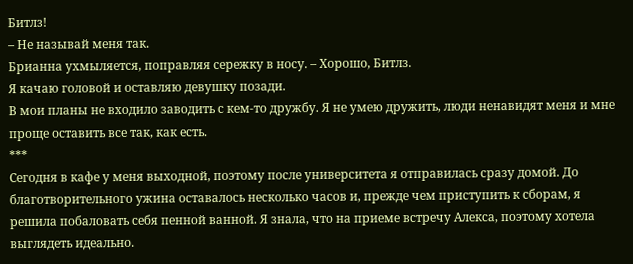Битлз!
– Не называй меня так.
Брианна ухмыляется, поправляя сережку в носу. – Хорошо, Битлз.
Я качаю головой и оставляю девушку позади.
В мои планы не входило заводить с кем-то дружбу. Я не умею дружить, люди ненавидят меня и мне проще оставить все так, как есть.
***
Сегодня в кафе у меня выходной, поэтому после университета я отправилась сразу домой. До благотворительного ужина оставалось несколько часов и, прежде чем приступить к сборам, я решила побаловать себя пенной ванной. Я знала, что на приеме встречу Алекса, поэтому хотела выглядеть идеально.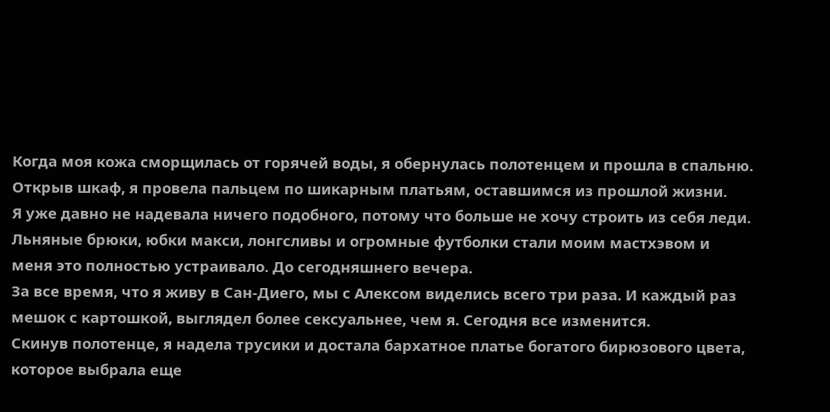Когда моя кожа сморщилась от горячей воды, я обернулась полотенцем и прошла в спальню. Открыв шкаф, я провела пальцем по шикарным платьям, оставшимся из прошлой жизни.
Я уже давно не надевала ничего подобного, потому что больше не хочу строить из себя леди. Льняные брюки, юбки макси, лонгсливы и огромные футболки стали моим мастхэвом и меня это полностью устраивало. До сегодняшнего вечера.
За все время, что я живу в Сан-Диего, мы с Алексом виделись всего три раза. И каждый раз мешок с картошкой, выглядел более сексуальнее, чем я. Сегодня все изменится.
Скинув полотенце, я надела трусики и достала бархатное платье богатого бирюзового цвета, которое выбрала еще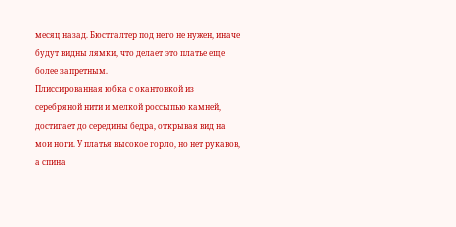месяц назад. Бюстгалтер под него не нужен, иначе будут видны лямки, что делает это платье еще более запретным.
Плиссированная юбка с окантовкой из серебряной нити и мелкой россыпью камней, достигает до середины бедра, открывая вид на мои ноги. У платья высокое горло, но нет рукавов, а спина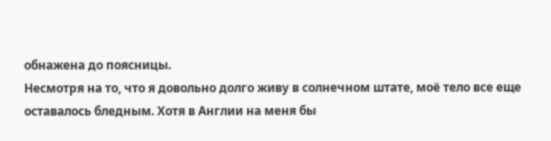обнажена до поясницы.
Несмотря на то, что я довольно долго живу в солнечном штате, моё тело все еще оставалось бледным. Хотя в Англии на меня бы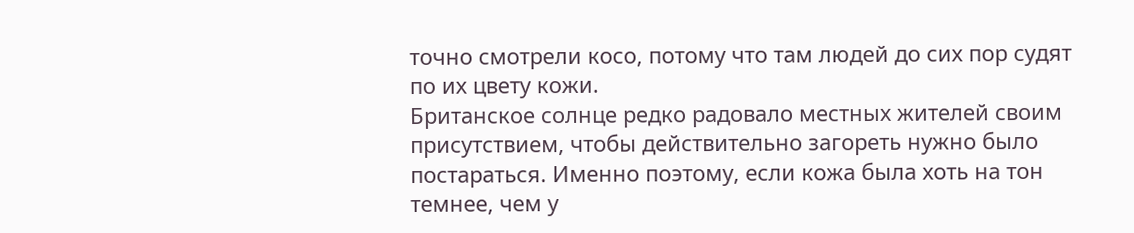точно смотрели косо, потому что там людей до сих пор судят по их цвету кожи.
Британское солнце редко радовало местных жителей своим присутствием, чтобы действительно загореть нужно было постараться. Именно поэтому, если кожа была хоть на тон темнее, чем у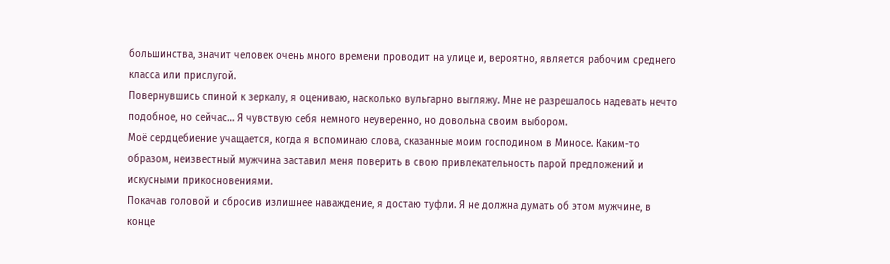большинства, значит человек очень много времени проводит на улице и, вероятно, является рабочим среднего класса или прислугой.
Повернувшись спиной к зеркалу, я оцениваю, насколько вульгарно выгляжу. Мне не разрешалось надевать нечто подобное, но сейчас… Я чувствую себя немного неуверенно, но довольна своим выбором.
Моё сердцебиение учащается, когда я вспоминаю слова, сказанные моим господином в Миносе. Каким-то образом, неизвестный мужчина заставил меня поверить в свою привлекательность парой предложений и искусными прикосновениями.
Покачав головой и сбросив излишнее наваждение, я достаю туфли. Я не должна думать об этом мужчине, в конце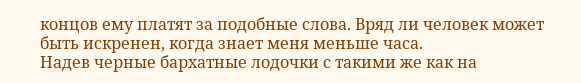концов ему платят за подобные слова. Вряд ли человек может быть искренен, когда знает меня меньше часа.
Надев черные бархатные лодочки с такими же как на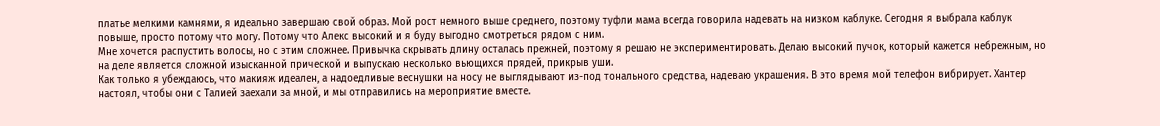платье мелкими камнями, я идеально завершаю свой образ. Мой рост немного выше среднего, поэтому туфли мама всегда говорила надевать на низком каблуке. Сегодня я выбрала каблук повыше, просто потому что могу. Потому что Алекс высокий и я буду выгодно смотреться рядом с ним.
Мне хочется распустить волосы, но с этим сложнее. Привычка скрывать длину осталась прежней, поэтому я решаю не экспериментировать. Делаю высокий пучок, который кажется небрежным, но на деле является сложной изысканной прической и выпускаю несколько вьющихся прядей, прикрыв уши.
Как только я убеждаюсь, что макияж идеален, а надоедливые веснушки на носу не выглядывают из-под тонального средства, надеваю украшения. В это время мой телефон вибрирует. Хантер настоял, чтобы они с Талией заехали за мной, и мы отправились на мероприятие вместе.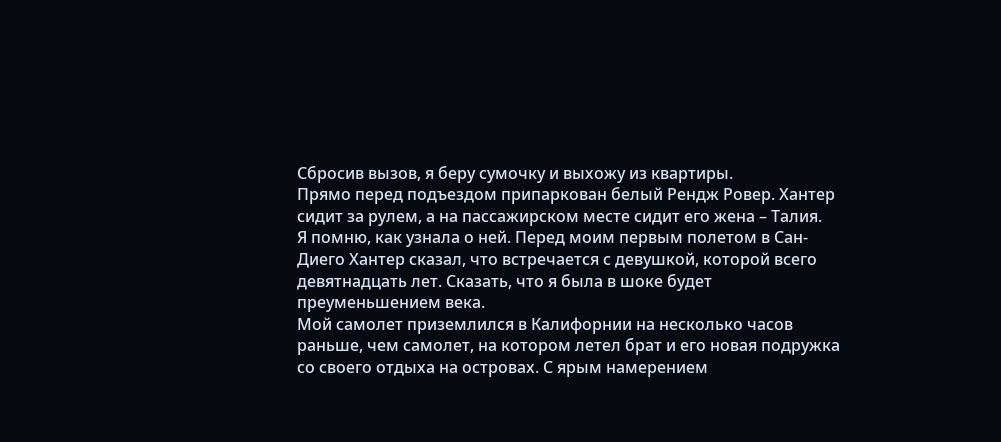Сбросив вызов, я беру сумочку и выхожу из квартиры.
Прямо перед подъездом припаркован белый Рендж Ровер. Хантер сидит за рулем, а на пассажирском месте сидит его жена – Талия.
Я помню, как узнала о ней. Перед моим первым полетом в Сан-Диего Хантер сказал, что встречается с девушкой, которой всего девятнадцать лет. Сказать, что я была в шоке будет преуменьшением века.
Мой самолет приземлился в Калифорнии на несколько часов раньше, чем самолет, на котором летел брат и его новая подружка со своего отдыха на островах. С ярым намерением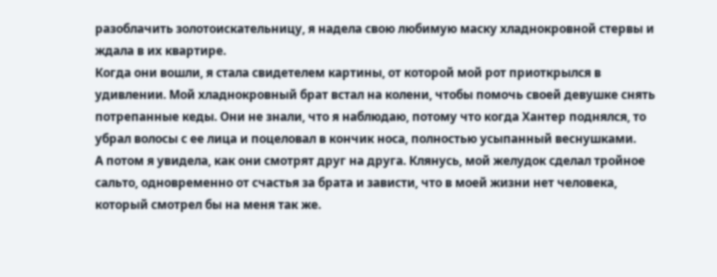разоблачить золотоискательницу, я надела свою любимую маску хладнокровной стервы и ждала в их квартире.
Когда они вошли, я стала свидетелем картины, от которой мой рот приоткрылся в удивлении. Мой хладнокровный брат встал на колени, чтобы помочь своей девушке снять потрепанные кеды. Они не знали, что я наблюдаю, потому что когда Хантер поднялся, то убрал волосы с ее лица и поцеловал в кончик носа, полностью усыпанный веснушками.
А потом я увидела, как они смотрят друг на друга. Клянусь, мой желудок сделал тройное сальто, одновременно от счастья за брата и зависти, что в моей жизни нет человека, который смотрел бы на меня так же.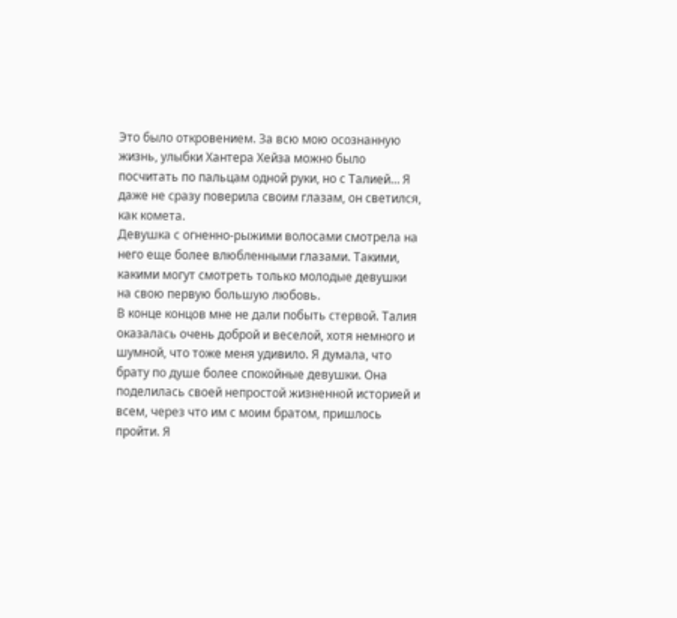Это было откровением. За всю мою осознанную жизнь, улыбки Хантера Хейза можно было посчитать по пальцам одной руки, но с Талией… Я даже не сразу поверила своим глазам, он светился, как комета.
Девушка с огненно-рыжими волосами смотрела на него еще более влюбленными глазами. Такими, какими могут смотреть только молодые девушки на свою первую большую любовь.
В конце концов мне не дали побыть стервой. Талия оказалась очень доброй и веселой, хотя немного и шумной, что тоже меня удивило. Я думала, что брату по душе более спокойные девушки. Она поделилась своей непростой жизненной историей и всем, через что им с моим братом, пришлось пройти. Я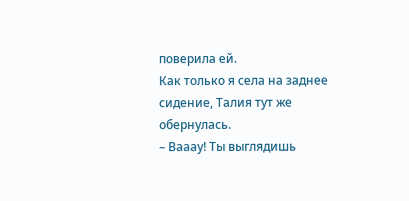поверила ей.
Как только я села на заднее сидение, Талия тут же обернулась.
– Вааау! Ты выглядишь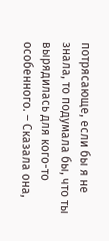потрясающе, если бы я не знала, то подумала бы, что ты вырядилась для кого-то особенного. – Сказала она,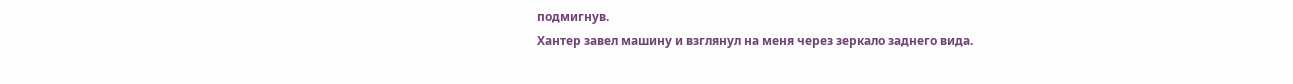подмигнув.
Хантер завел машину и взглянул на меня через зеркало заднего вида.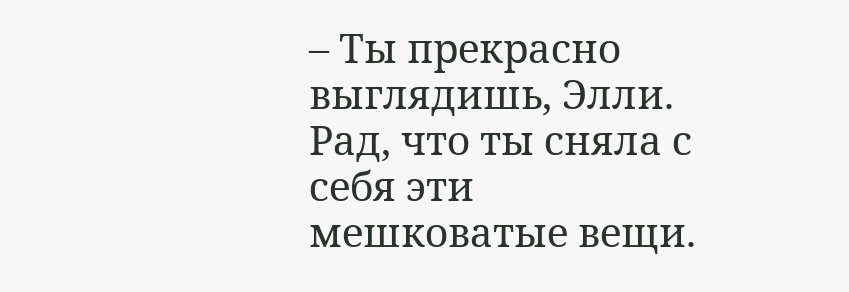– Ты прекрасно выглядишь, Элли. Рад, что ты сняла с себя эти мешковатые вещи.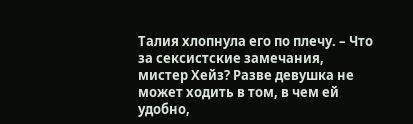Талия хлопнула его по плечу. – Что за сексистские замечания, мистер Хейз? Разве девушка не может ходить в том, в чем ей удобно,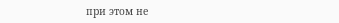при этом не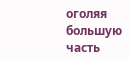оголяя большую часть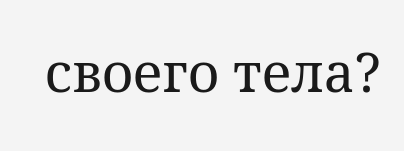своего тела?